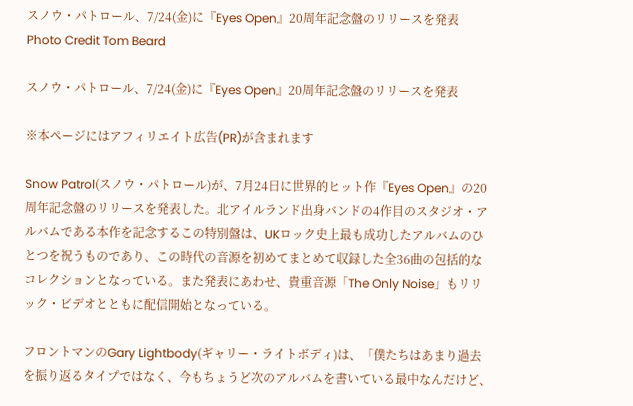スノウ・パトロール、7/24(金)に『Eyes Open』20周年記念盤のリリースを発表
Photo Credit Tom Beard

スノウ・パトロール、7/24(金)に『Eyes Open』20周年記念盤のリリースを発表

※本ページにはアフィリエイト広告(PR)が含まれます

Snow Patrol(スノウ・パトロール)が、7月24日に世界的ヒット作『Eyes Open』の20周年記念盤のリリースを発表した。北アイルランド出身バンドの4作目のスタジオ・アルバムである本作を記念するこの特別盤は、UKロック史上最も成功したアルバムのひとつを祝うものであり、この時代の音源を初めてまとめて収録した全36曲の包括的なコレクションとなっている。また発表にあわせ、貴重音源「The Only Noise」もリリック・ビデオとともに配信開始となっている。

フロントマンのGary Lightbody(ギャリー・ライトボディ)は、「僕たちはあまり過去を振り返るタイプではなく、今もちょうど次のアルバムを書いている最中なんだけど、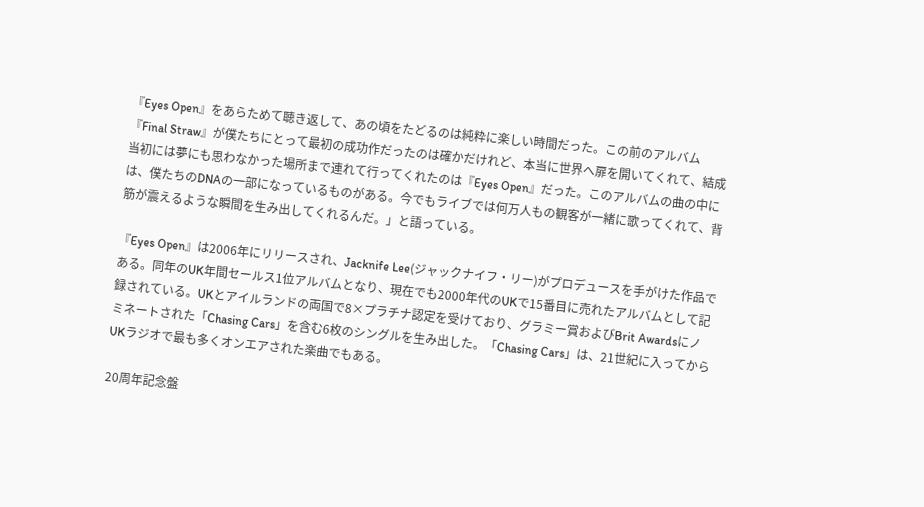『Eyes Open』をあらためて聴き返して、あの頃をたどるのは純粋に楽しい時間だった。この前のアルバム『Final Straw』が僕たちにとって最初の成功作だったのは確かだけれど、本当に世界へ扉を開いてくれて、結成当初には夢にも思わなかった場所まで連れて行ってくれたのは『Eyes Open』だった。このアルバムの曲の中には、僕たちのDNAの一部になっているものがある。今でもライブでは何万人もの観客が一緒に歌ってくれて、背筋が震えるような瞬間を生み出してくれるんだ。」と語っている。

『Eyes Open』は2006年にリリースされ、Jacknife Lee(ジャックナイフ・リー)がプロデュースを手がけた作品である。同年のUK年間セールス1位アルバムとなり、現在でも2000年代のUKで15番目に売れたアルバムとして記録されている。UKとアイルランドの両国で8×プラチナ認定を受けており、グラミー賞およびBrit Awardsにノミネートされた「Chasing Cars」を含む6枚のシングルを生み出した。「Chasing Cars」は、21世紀に入ってからUKラジオで最も多くオンエアされた楽曲でもある。

20周年記念盤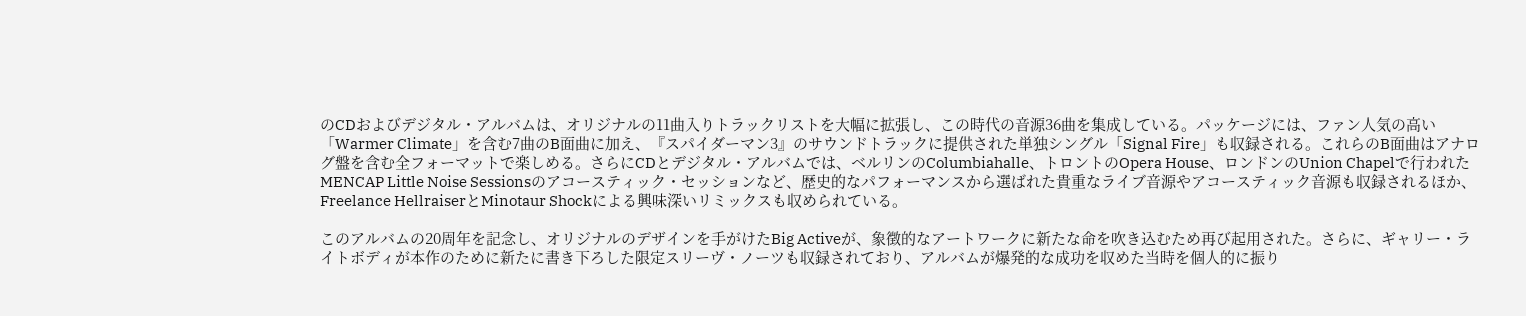のCDおよびデジタル・アルバムは、オリジナルの11曲入りトラックリストを大幅に拡張し、この時代の音源36曲を集成している。パッケージには、ファン人気の高い「Warmer Climate」を含む7曲のB面曲に加え、『スパイダーマン3』のサウンドトラックに提供された単独シングル「Signal Fire」も収録される。これらのB面曲はアナログ盤を含む全フォーマットで楽しめる。さらにCDとデジタル・アルバムでは、ベルリンのColumbiahalle、トロントのOpera House、ロンドンのUnion Chapelで行われたMENCAP Little Noise Sessionsのアコースティック・セッションなど、歴史的なパフォーマンスから選ばれた貴重なライブ音源やアコースティック音源も収録されるほか、Freelance HellraiserとMinotaur Shockによる興味深いリミックスも収められている。

このアルバムの20周年を記念し、オリジナルのデザインを手がけたBig Activeが、象徴的なアートワークに新たな命を吹き込むため再び起用された。さらに、ギャリー・ライトボディが本作のために新たに書き下ろした限定スリーヴ・ノーツも収録されており、アルバムが爆発的な成功を収めた当時を個人的に振り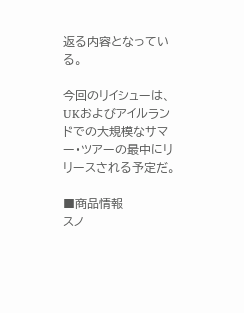返る内容となっている。

今回のリイシューは、UKおよびアイルランドでの大規模なサマー・ツアーの最中にリリースされる予定だ。

■商品情報
スノ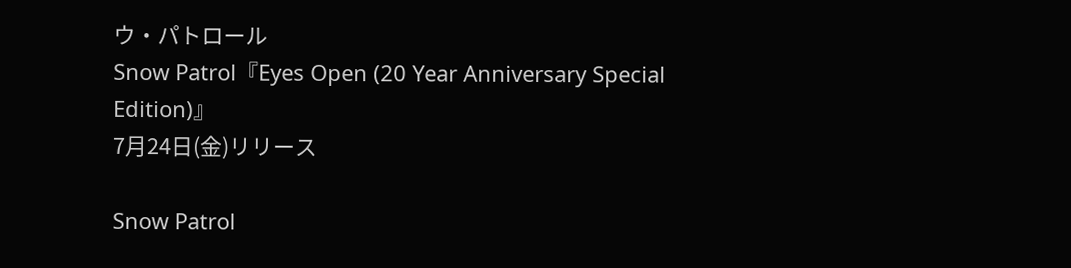ウ・パトロール
Snow Patrol『Eyes Open (20 Year Anniversary Special Edition)』
7月24日(金)リリース

Snow Patrol